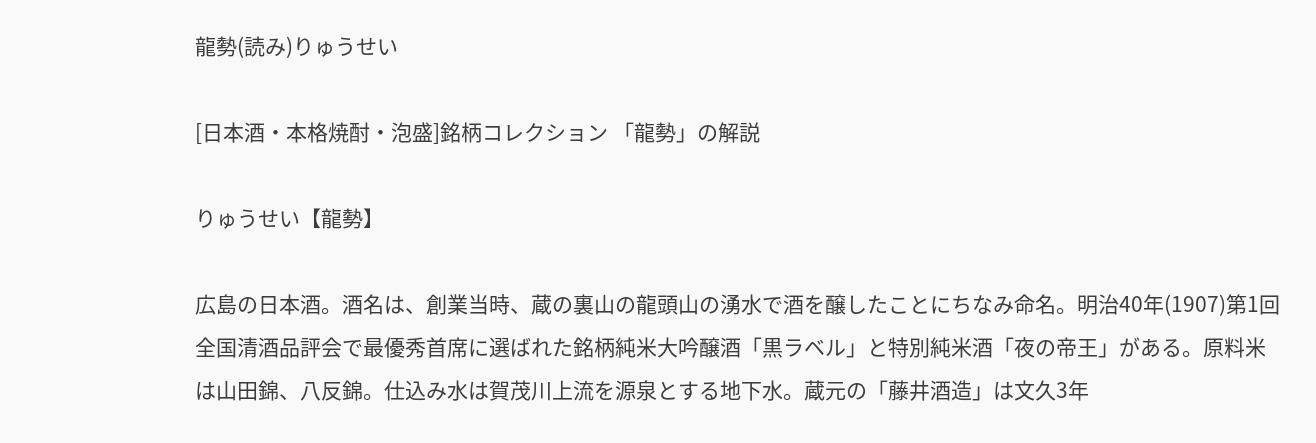龍勢(読み)りゅうせい

[日本酒・本格焼酎・泡盛]銘柄コレクション 「龍勢」の解説

りゅうせい【龍勢】

広島の日本酒。酒名は、創業当時、蔵の裏山の龍頭山の湧水で酒を醸したことにちなみ命名。明治40年(1907)第1回全国清酒品評会で最優秀首席に選ばれた銘柄純米大吟醸酒「黒ラベル」と特別純米酒「夜の帝王」がある。原料米は山田錦、八反錦。仕込み水は賀茂川上流を源泉とする地下水。蔵元の「藤井酒造」は文久3年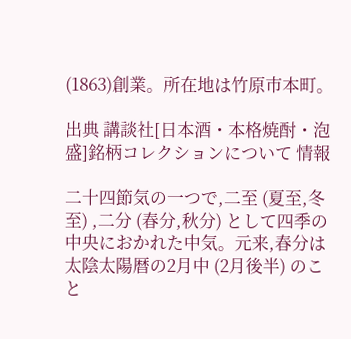(1863)創業。所在地は竹原市本町。

出典 講談社[日本酒・本格焼酎・泡盛]銘柄コレクションについて 情報

二十四節気の一つで,二至 (夏至,冬至) ,二分 (春分,秋分) として四季の中央におかれた中気。元来,春分は太陰太陽暦の2月中 (2月後半) のこと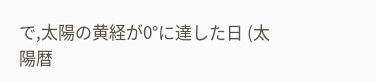で,太陽の黄経が0°に達した日 (太陽暦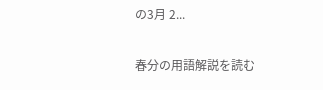の3月 2...

春分の用語解説を読む